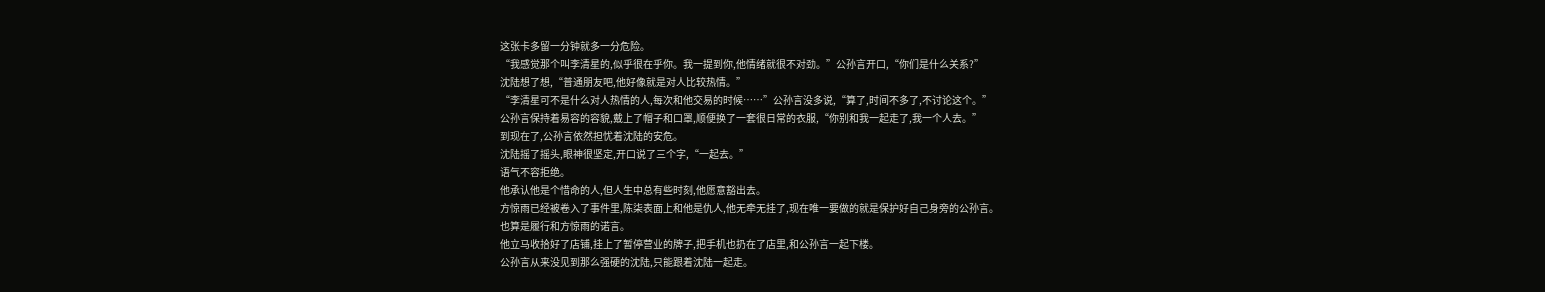这张卡多留一分钟就多一分危险。
“我感觉那个叫李清星的,似乎很在乎你。我一提到你,他情绪就很不对劲。”公孙言开口,“你们是什么关系?”
沈陆想了想,“普通朋友吧,他好像就是对人比较热情。”
“李清星可不是什么对人热情的人,每次和他交易的时候……”公孙言没多说,“算了,时间不多了,不讨论这个。”
公孙言保持着易容的容貌,戴上了帽子和口罩,顺便换了一套很日常的衣服,“你别和我一起走了,我一个人去。”
到现在了,公孙言依然担忧着沈陆的安危。
沈陆摇了摇头,眼神很坚定,开口说了三个字,“一起去。”
语气不容拒绝。
他承认他是个惜命的人,但人生中总有些时刻,他愿意豁出去。
方惊雨已经被卷入了事件里,陈柒表面上和他是仇人,他无牵无挂了,现在唯一要做的就是保护好自己身旁的公孙言。
也算是履行和方惊雨的诺言。
他立马收拾好了店铺,挂上了暂停营业的牌子,把手机也扔在了店里,和公孙言一起下楼。
公孙言从来没见到那么强硬的沈陆,只能跟着沈陆一起走。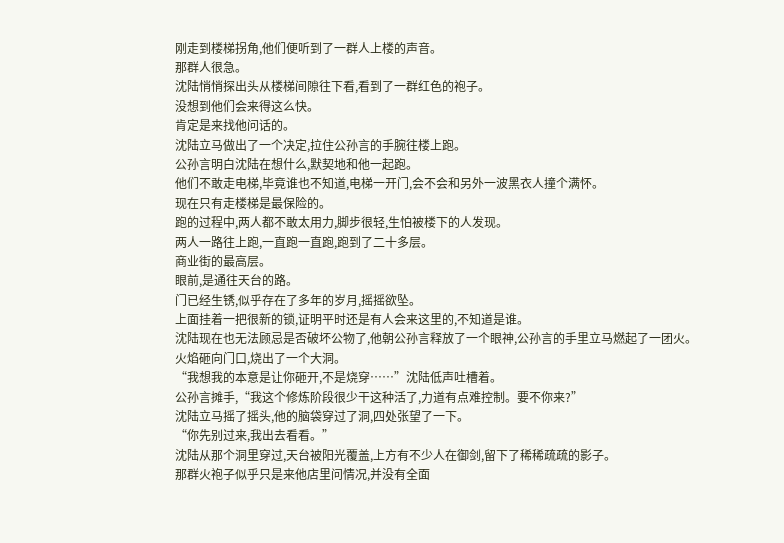刚走到楼梯拐角,他们便听到了一群人上楼的声音。
那群人很急。
沈陆悄悄探出头从楼梯间隙往下看,看到了一群红色的袍子。
没想到他们会来得这么快。
肯定是来找他问话的。
沈陆立马做出了一个决定,拉住公孙言的手腕往楼上跑。
公孙言明白沈陆在想什么,默契地和他一起跑。
他们不敢走电梯,毕竟谁也不知道,电梯一开门,会不会和另外一波黑衣人撞个满怀。
现在只有走楼梯是最保险的。
跑的过程中,两人都不敢太用力,脚步很轻,生怕被楼下的人发现。
两人一路往上跑,一直跑一直跑,跑到了二十多层。
商业街的最高层。
眼前,是通往天台的路。
门已经生锈,似乎存在了多年的岁月,摇摇欲坠。
上面挂着一把很新的锁,证明平时还是有人会来这里的,不知道是谁。
沈陆现在也无法顾忌是否破坏公物了,他朝公孙言释放了一个眼神,公孙言的手里立马燃起了一团火。
火焰砸向门口,烧出了一个大洞。
“我想我的本意是让你砸开,不是烧穿……”沈陆低声吐槽着。
公孙言摊手,“我这个修炼阶段很少干这种活了,力道有点难控制。要不你来?”
沈陆立马摇了摇头,他的脑袋穿过了洞,四处张望了一下。
“你先别过来,我出去看看。”
沈陆从那个洞里穿过,天台被阳光覆盖,上方有不少人在御剑,留下了稀稀疏疏的影子。
那群火袍子似乎只是来他店里问情况,并没有全面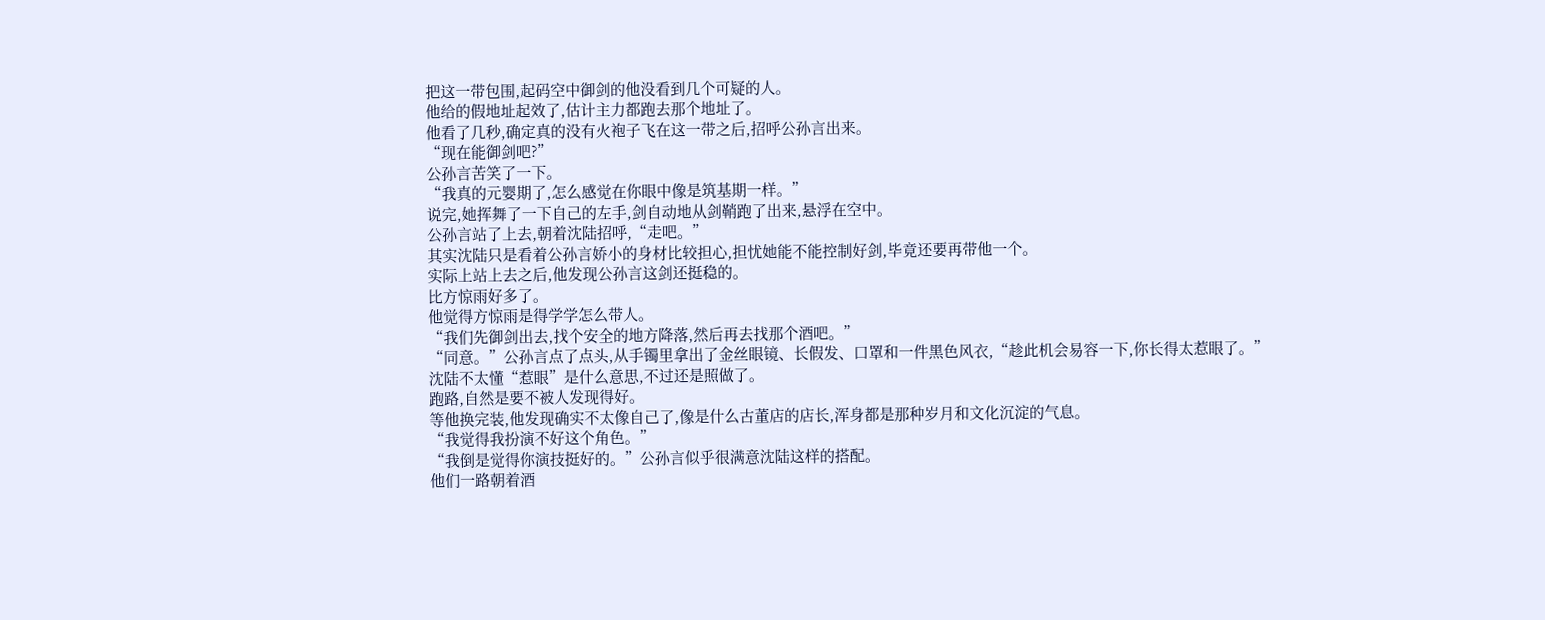把这一带包围,起码空中御剑的他没看到几个可疑的人。
他给的假地址起效了,估计主力都跑去那个地址了。
他看了几秒,确定真的没有火袍子飞在这一带之后,招呼公孙言出来。
“现在能御剑吧?”
公孙言苦笑了一下。
“我真的元婴期了,怎么感觉在你眼中像是筑基期一样。”
说完,她挥舞了一下自己的左手,剑自动地从剑鞘跑了出来,悬浮在空中。
公孙言站了上去,朝着沈陆招呼,“走吧。”
其实沈陆只是看着公孙言娇小的身材比较担心,担忧她能不能控制好剑,毕竟还要再带他一个。
实际上站上去之后,他发现公孙言这剑还挺稳的。
比方惊雨好多了。
他觉得方惊雨是得学学怎么带人。
“我们先御剑出去,找个安全的地方降落,然后再去找那个酒吧。”
“同意。”公孙言点了点头,从手镯里拿出了金丝眼镜、长假发、口罩和一件黑色风衣,“趁此机会易容一下,你长得太惹眼了。”
沈陆不太懂“惹眼”是什么意思,不过还是照做了。
跑路,自然是要不被人发现得好。
等他换完装,他发现确实不太像自己了,像是什么古董店的店长,浑身都是那种岁月和文化沉淀的气息。
“我觉得我扮演不好这个角色。”
“我倒是觉得你演技挺好的。”公孙言似乎很满意沈陆这样的搭配。
他们一路朝着酒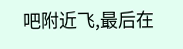吧附近飞,最后在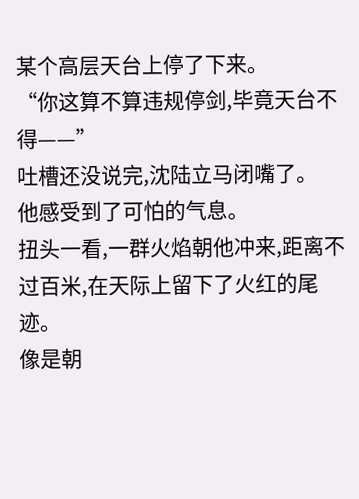某个高层天台上停了下来。
“你这算不算违规停剑,毕竟天台不得——”
吐槽还没说完,沈陆立马闭嘴了。
他感受到了可怕的气息。
扭头一看,一群火焰朝他冲来,距离不过百米,在天际上留下了火红的尾迹。
像是朝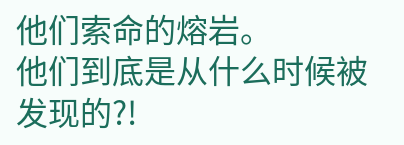他们索命的熔岩。
他们到底是从什么时候被发现的?!